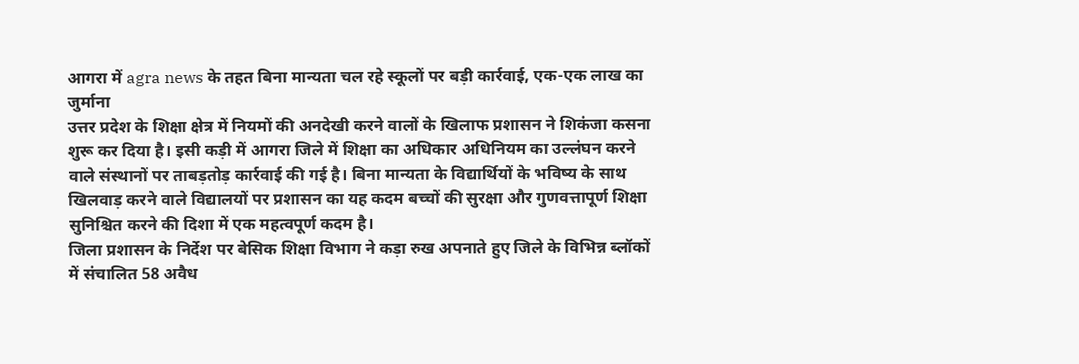आगरा में agra news के तहत बिना मान्यता चल रहे स्कूलों पर बड़ी कार्रवाई, एक-एक लाख का जुर्माना
उत्तर प्रदेश के शिक्षा क्षेत्र में नियमों की अनदेखी करने वालों के खिलाफ प्रशासन ने शिकंजा कसना शुरू कर दिया है। इसी कड़ी में आगरा जिले में शिक्षा का अधिकार अधिनियम का उल्लंघन करने वाले संस्थानों पर ताबड़तोड़ कार्रवाई की गई है। बिना मान्यता के विद्यार्थियों के भविष्य के साथ खिलवाड़ करने वाले विद्यालयों पर प्रशासन का यह कदम बच्चों की सुरक्षा और गुणवत्तापूर्ण शिक्षा सुनिश्चित करने की दिशा में एक महत्वपूर्ण कदम है।
जिला प्रशासन के निर्देश पर बेसिक शिक्षा विभाग ने कड़ा रुख अपनाते हुए जिले के विभिन्न ब्लॉकों में संचालित 58 अवैध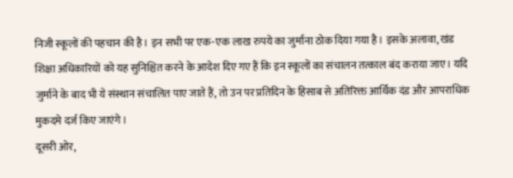निजी स्कूलों की पहचान की है। इन सभी पर एक-एक लाख रुपये का जुर्माना ठोक दिया गया है। इसके अलावा, खंड शिक्षा अधिकारियों को यह सुनिश्चित करने के आदेश दिए गए हैं कि इन स्कूलों का संचालन तत्काल बंद कराया जाए। यदि जुर्माने के बाद भी ये संस्थान संचालित पाए जाते हैं, तो उन पर प्रतिदिन के हिसाब से अतिरिक्त आर्थिक दंड और आपराधिक मुकदमे दर्ज किए जाएंगे।
दूसरी ओर,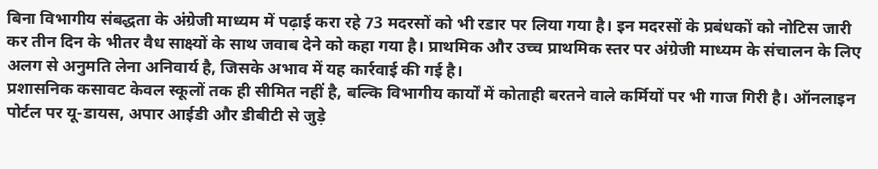बिना विभागीय संबद्धता के अंग्रेजी माध्यम में पढ़ाई करा रहे 73 मदरसों को भी रडार पर लिया गया है। इन मदरसों के प्रबंधकों को नोटिस जारी कर तीन दिन के भीतर वैध साक्ष्यों के साथ जवाब देने को कहा गया है। प्राथमिक और उच्च प्राथमिक स्तर पर अंग्रेजी माध्यम के संचालन के लिए अलग से अनुमति लेना अनिवार्य है, जिसके अभाव में यह कार्रवाई की गई है।
प्रशासनिक कसावट केवल स्कूलों तक ही सीमित नहीं है, बल्कि विभागीय कार्यों में कोताही बरतने वाले कर्मियों पर भी गाज गिरी है। ऑनलाइन पोर्टल पर यू-डायस, अपार आईडी और डीबीटी से जुड़े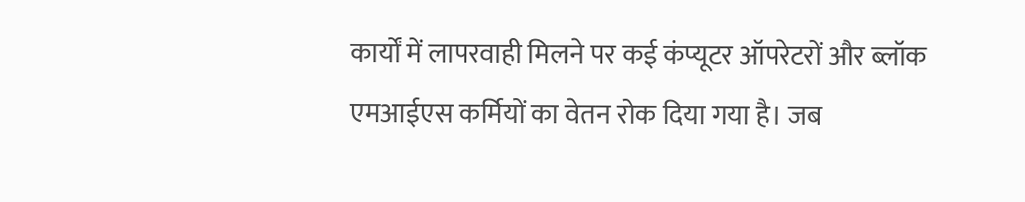कार्यों में लापरवाही मिलने पर कई कंप्यूटर ऑपरेटरों और ब्लॉक एमआईएस कर्मियों का वेतन रोक दिया गया है। जब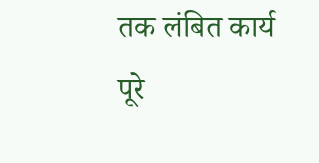तक लंबित कार्य पूरे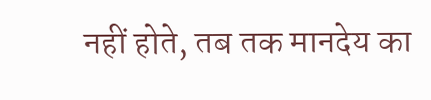नहीं होते, तब तक मानदेय का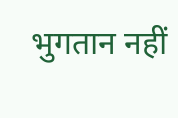भुगतान नहीं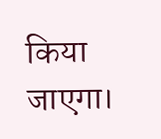किया जाएगा।